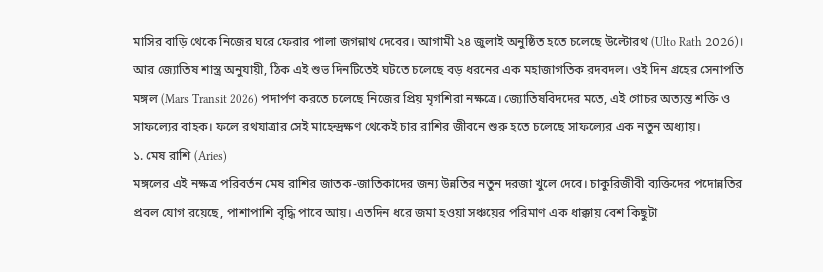মাসির বাড়ি থেকে নিজের ঘরে ফেরার পালা জগন্নাথ দেবের। আগামী ২৪ জুলাই অনুষ্ঠিত হতে চলেছে উল্টোরথ (Ulto Rath 2026)। আর জ্যোতিষ শাস্ত্র অনুযায়ী, ঠিক এই শুভ দিনটিতেই ঘটতে চলেছে বড় ধরনের এক মহাজাগতিক রদবদল। ওই দিন গ্রহের সেনাপতি মঙ্গল (Mars Transit 2026) পদার্পণ করতে চলেছে নিজের প্রিয় মৃগশিরা নক্ষত্রে। জ্যোতিষবিদদের মতে, এই গোচর অত্যন্ত শক্তি ও সাফল্যের বাহক। ফলে রথযাত্রার সেই মাহেন্দ্রক্ষণ থেকেই চার রাশির জীবনে শুরু হতে চলেছে সাফল্যের এক নতুন অধ্যায়।
১. মেষ রাশি (Aries)
মঙ্গলের এই নক্ষত্র পরিবর্তন মেষ রাশির জাতক-জাতিকাদের জন্য উন্নতির নতুন দরজা খুলে দেবে। চাকুরিজীবী ব্যক্তিদের পদোন্নতির প্রবল যোগ রয়েছে, পাশাপাশি বৃদ্ধি পাবে আয়। এতদিন ধরে জমা হওয়া সঞ্চয়ের পরিমাণ এক ধাক্কায় বেশ কিছুটা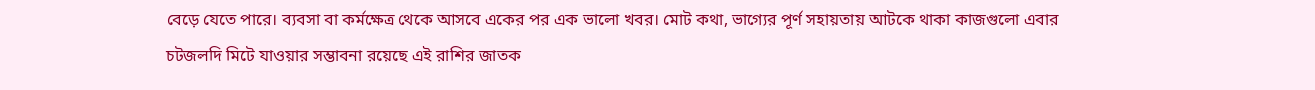বেড়ে যেতে পারে। ব্যবসা বা কর্মক্ষেত্র থেকে আসবে একের পর এক ভালো খবর। মোট কথা, ভাগ্যের পূর্ণ সহায়তায় আটকে থাকা কাজগুলো এবার চটজলদি মিটে যাওয়ার সম্ভাবনা রয়েছে এই রাশির জাতক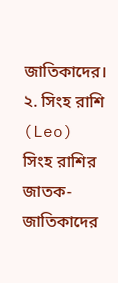জাতিকাদের।
২. সিংহ রাশি (Leo)
সিংহ রাশির জাতক-জাতিকাদের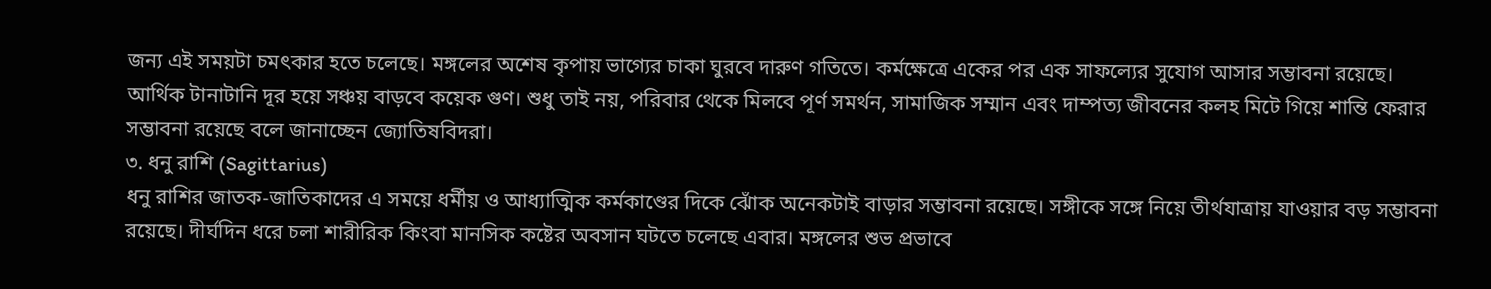জন্য এই সময়টা চমৎকার হতে চলেছে। মঙ্গলের অশেষ কৃপায় ভাগ্যের চাকা ঘুরবে দারুণ গতিতে। কর্মক্ষেত্রে একের পর এক সাফল্যের সুযোগ আসার সম্ভাবনা রয়েছে। আর্থিক টানাটানি দূর হয়ে সঞ্চয় বাড়বে কয়েক গুণ। শুধু তাই নয়, পরিবার থেকে মিলবে পূর্ণ সমর্থন, সামাজিক সম্মান এবং দাম্পত্য জীবনের কলহ মিটে গিয়ে শান্তি ফেরার সম্ভাবনা রয়েছে বলে জানাচ্ছেন জ্যোতিষবিদরা।
৩. ধনু রাশি (Sagittarius)
ধনু রাশির জাতক-জাতিকাদের এ সময়ে ধর্মীয় ও আধ্যাত্মিক কর্মকাণ্ডের দিকে ঝোঁক অনেকটাই বাড়ার সম্ভাবনা রয়েছে। সঙ্গীকে সঙ্গে নিয়ে তীর্থযাত্রায় যাওয়ার বড় সম্ভাবনা রয়েছে। দীর্ঘদিন ধরে চলা শারীরিক কিংবা মানসিক কষ্টের অবসান ঘটতে চলেছে এবার। মঙ্গলের শুভ প্রভাবে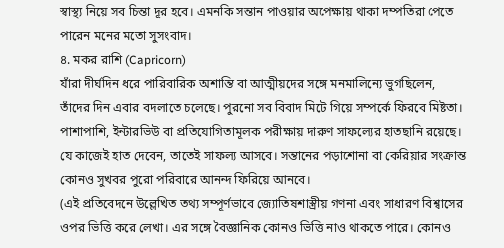স্বাস্থ্য নিয়ে সব চিন্তা দূর হবে। এমনকি সন্তান পাওয়ার অপেক্ষায় থাকা দম্পতিরা পেতে পারেন মনের মতো সুসংবাদ।
৪. মকর রাশি (Capricorn)
যাঁরা দীর্ঘদিন ধরে পারিবারিক অশান্তি বা আত্মীয়দের সঙ্গে মনমালিন্যে ভুগছিলেন, তাঁদের দিন এবার বদলাতে চলেছে। পুরনো সব বিবাদ মিটে গিয়ে সম্পর্কে ফিরবে মিষ্টতা। পাশাপাশি, ইন্টারভিউ বা প্রতিযোগিতামূলক পরীক্ষায় দারুণ সাফল্যের হাতছানি রয়েছে। যে কাজেই হাত দেবেন, তাতেই সাফল্য আসবে। সন্তানের পড়াশোনা বা কেরিয়ার সংক্রান্ত কোনও সুখবর পুরো পরিবারে আনন্দ ফিরিয়ে আনবে।
(এই প্রতিবেদনে উল্লেখিত তথ্য সম্পূর্ণভাবে জ্যোতিষশাস্ত্রীয় গণনা এবং সাধারণ বিশ্বাসের ওপর ভিত্তি করে লেখা। এর সঙ্গে বৈজ্ঞানিক কোনও ভিত্তি নাও থাকতে পারে। কোনও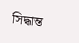সিদ্ধান্ত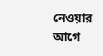নেওয়ার আগে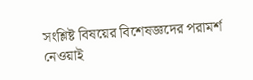সংশ্লিষ্ট বিষয়ের বিশেষজ্ঞদের পরামর্শ নেওয়াই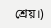শ্রেয়।)